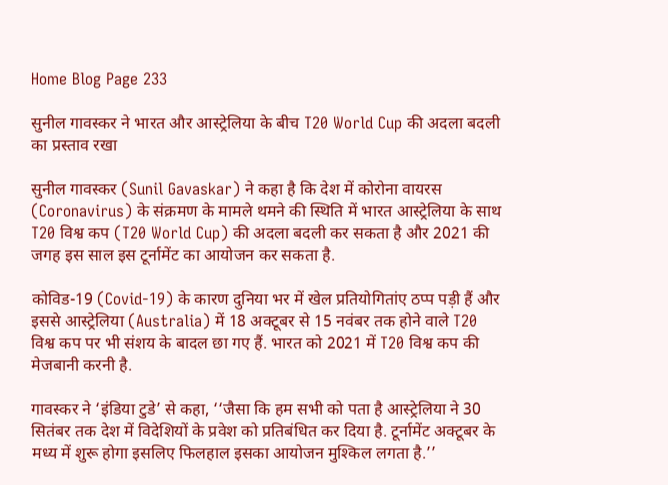Home Blog Page 233

सुनील गावस्कर ने भारत और आस्ट्रेलिया के बीच T20 World Cup की अदला बदली का प्रस्ताव रखा

सुनील गावस्कर (Sunil Gavaskar) ने कहा है कि देश में कोरोना वायरस (Coronavirus) के संक्रमण के मामले थमने की स्थिति में भारत आस्ट्रेलिया के साथ T20 विश्व कप (T20 World Cup) की अदला बदली कर सकता है और 2021 की जगह इस साल इस टूर्नामेंट का आयोजन कर सकता है.

कोविड-19 (Covid-19) के कारण दुनिया भर में खेल प्रतियोगितांए ठप्प पड़ी हैं और इससे आस्ट्रेलिया (Australia) में 18 अक्टूबर से 15 नवंबर तक होने वाले T20 विश्व कप पर भी संशय के बादल छा गए हैं. भारत को 2021 में T20 विश्व कप की मेजबानी करनी है.

गावस्कर ने ‘इंडिया टुडे’ से कहा, ‘‘जैसा कि हम सभी को पता है आस्ट्रेलिया ने 30 सितंबर तक देश में विदेशियों के प्रवेश को प्रतिबंधित कर दिया है. टूर्नामेंट अक्टूबर के मध्य में शुरू होगा इसलिए फिलहाल इसका आयोजन मुश्किल लगता है.’’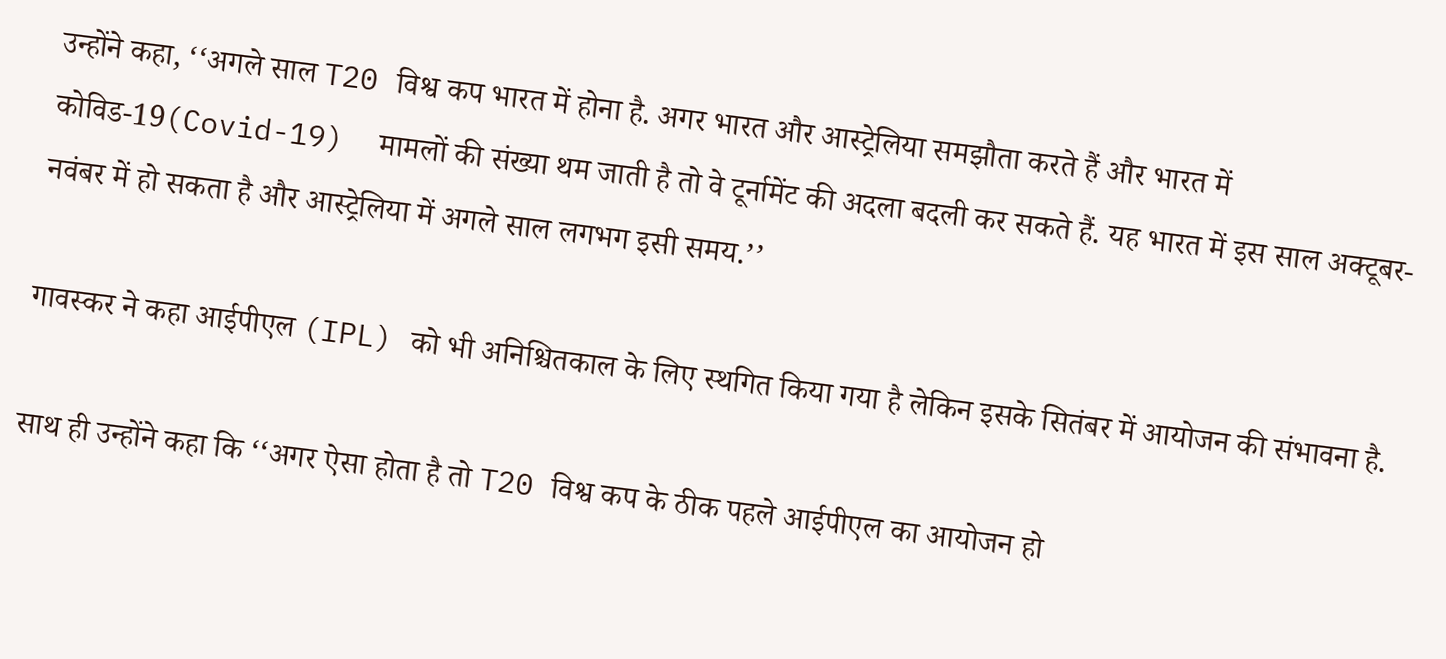उन्होंने कहा, ‘‘अगले साल T20 विश्व कप भारत में होना है. अगर भारत और आस्ट्रेलिया समझौता करते हैं और भारत में कोविड-19(Covid-19)  मामलों की संख्या थम जाती है तो वे टूर्नामेंट की अदला बदली कर सकते हैं. यह भारत में इस साल अक्टूबर-नवंबर में हो सकता है और आस्ट्रेलिया में अगले साल लगभग इसी समय.’’

गावस्कर ने कहा आईपीएल (IPL) को भी अनिश्चितकाल के लिए स्थगित किया गया है लेकिन इसके सितंबर में आयोजन की संभावना है.

साथ ही उन्होंने कहा कि ‘‘अगर ऐसा होता है तो T20 विश्व कप के ठीक पहले आईपीएल का आयोजन हो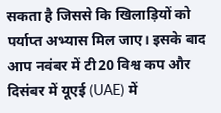सकता है जिससे कि खिलाड़ियों को पर्याप्त अभ्यास मिल जाए। इसके बाद आप नवंबर में टी20 विश्व कप और दिसंबर में यूएई (UAE) में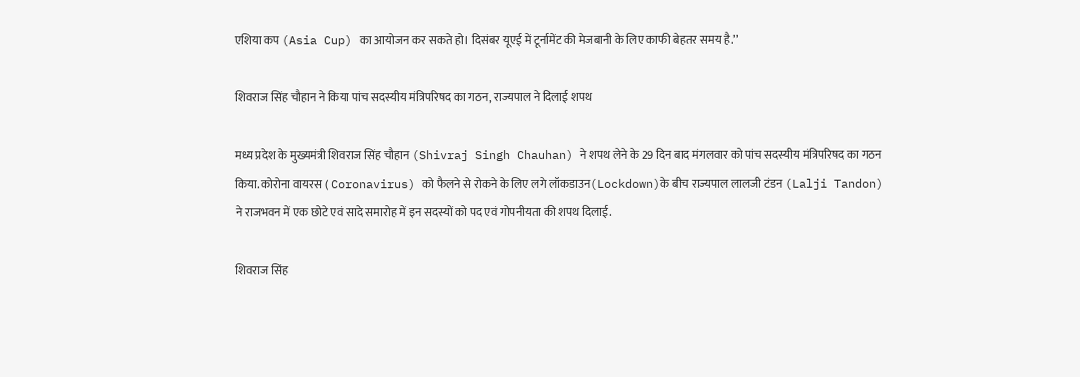एशिया कप (Asia Cup) का आयोजन कर सकते हो। दिसंबर यूएई में टूर्नामेंट की मेजबानी के लिए काफी बेहतर समय है.’’

शिवराज सिंह चौहान ने किया पांच सदस्यीय मंत्रिपरिषद का गठन, राज्यपाल ने दिलाई शपथ

मध्य प्रदेश के मुख्यमंत्री शिवराज सिंह चौहान (Shivraj Singh Chauhan) ने शपथ लेने के 29 दिन बाद मंगलवार को पांच सदस्यीय मंत्रिपरिषद का गठन किया. कोरोना वायरस ( Coronavirus) को फैलने से रोकने के लिए लगे लॉकडाउन(Lockdown)के बीच राज्यपाल लालजी टंडन (Lalji Tandon) ने राजभवन में एक छोटे एवं सादे समारोह में इन सदस्यों को पद एवं गोपनीयता की शपथ दिलाई.

शिवराज सिंह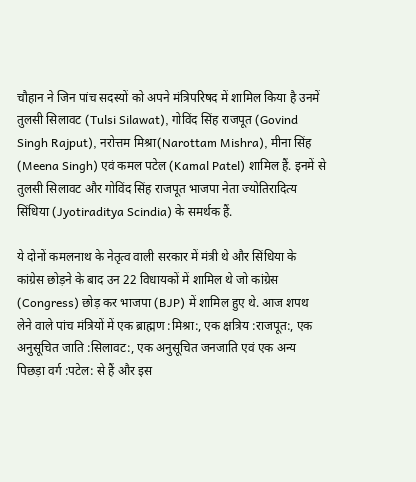चौहान ने जिन पांच सदस्यों को अपने मंत्रिपरिषद में शामिल किया है उनमें तुलसी सिलावट (Tulsi Silawat), गोविंद सिंह राजपूत (Govind Singh Rajput), नरोत्तम मिश्रा(Narottam Mishra), मीना सिंह (Meena Singh) एवं कमल पटेल (Kamal Patel) शामिल हैं. इनमें से तुलसी सिलावट और गोविंद सिंह राजपूत भाजपा नेता ज्योतिरादित्य सिंधिया (Jyotiraditya Scindia) के समर्थक हैं.

ये दोनों कमलनाथ के नेतृत्व वाली सरकार में मंत्री थे और सिंधिया के कांग्रेस छोड़ने के बाद उन 22 विधायकों में शामिल थे जो कांग्रेस (Congress) छोड़ कर भाजपा (BJP) में शामिल हुए थे. आज शपथ लेने वाले पांच मंत्रियों में एक ब्राह्मण :मिश्रा:, एक क्षत्रिय :राजपूत:, एक अनुसूचित जाति :सिलावट:, एक अनुसूचित जनजाति एवं एक अन्य पिछड़ा वर्ग :पटेल: से हैं और इस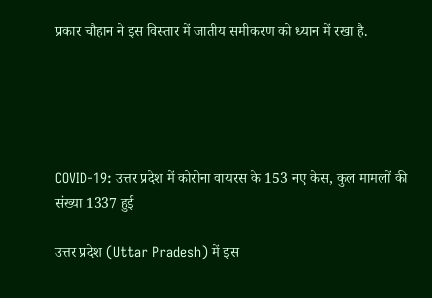प्रकार चौहान ने इस विस्तार में जातीय समीकरण को ध्यान में रखा है.





COVID-19: उत्तर प्रदेश में कोरोना वायरस के 153 नए केस, कुल मामलों की संख्या 1337 हुई

उत्तर प्रदेश (Uttar Pradesh) में इस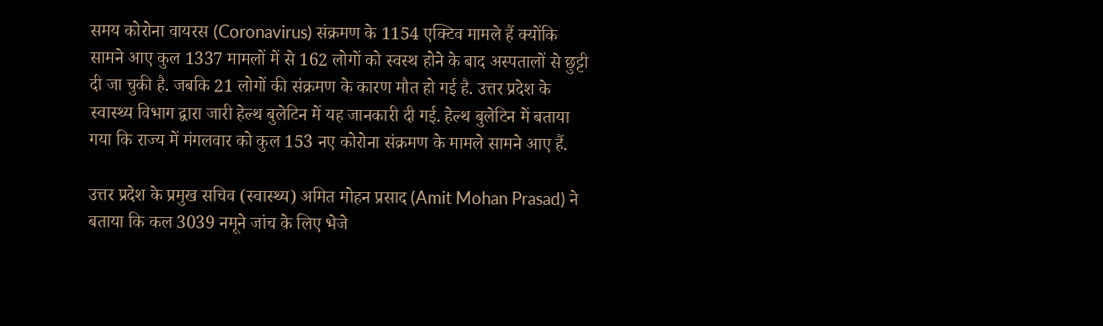समय कोरोना वायरस (Coronavirus) संक्रमण के 1154 एक्टिव मामले हैं क्योंकि सामने आए कुल 1337 मामलों में से 162 लोगों को स्वस्थ होने के बाद अस्पतालों से छुट्टी दी जा चुकी है. जबकि 21 लोगों की संक्रमण के कारण मौत हो गई है. उत्तर प्रदेश के स्वास्थ्य विभाग द्वारा जारी हेल्थ बुलेटिन में यह जानकारी दी गई. हेल्थ बुलेटिन में बताया गया कि राज्य में मंगलवार को कुल 153 नए कोरोना संक्रमण के मामले सामने आए हैं.

उत्तर प्रदेश के प्रमुख सचिव (स्वास्थ्य) अमित मोहन प्रसाद (Amit Mohan Prasad) ने  बताया कि कल 3039 नमूने जांच के लिए भेजे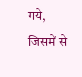गये, जिसमें से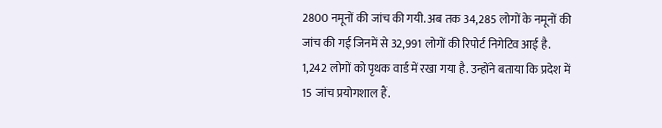2800 नमूनों की जांच की गयी. अब तक 34,285 लोगों के नमूनों की जांच की गई जिनमें से 32,991 लोगों की रिपोर्ट निगेटिव आई है. 1,242 लोगों को पृथक वार्ड में रखा गया है. उन्होंने बताया कि प्रदेश में 15 जांच प्रयोगशाल हैं.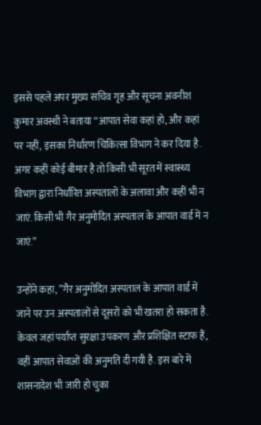इससे पहले अपर मुख्य सचिव गृह और सूचना अवनीश कुमार अवस्थी ने बताया ‘‘आपात सेवा कहां हो, और कहां पर नहीं, इसका निर्धारण चिकित्सा विभाग ने कर दिया है. अगर कहीं कोई बीमार है तो किसी भी सूरत में स्वास्थ्य विभाग द्वारा निर्धारित अस्पतालों के अलावा और कहीं भी न जाएं. किसी भी गैर अनुमोदित अस्पताल के आपात वार्ड में न जाएं.”

उन्होंने कहा, ”गैर अनुमोदित अस्पताल के आपात वार्ड में जाने पर उन अस्पतालों से दूसरों को भी खतरा हो सकता है. केवल जहां पर्याप्त सुरक्षा उपकरण और प्रशिक्षित स्टाफ हैं, वहीं आपात सेवाओं की अनुमति दी गयी है. इस बारे में शासनादेश भी जारी हो चुका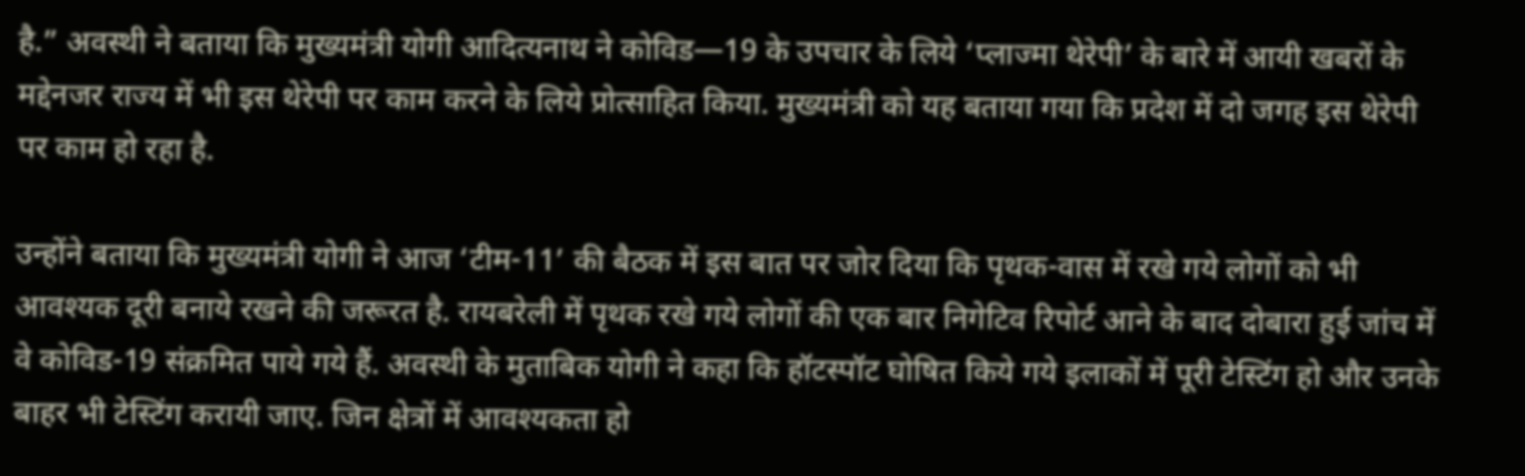है.” अवस्थी ने बताया कि मुख्यमंत्री योगी आदित्यनाथ ने कोविड—19 के उपचार के लिये ‘प्लाज्मा थेरेपी’ के बारे में आयी खबरों के मद्देनजर राज्य में भी इस थेरेपी पर काम करने के लिये प्रोत्साहित किया. मुख्यमंत्री को यह बताया गया कि प्रदेश में दो जगह इस थेरेपी पर काम हो रहा है.

उन्होंने बताया कि मुख्यमंत्री योगी ने आज ‘टीम-11’ की बैठक में इस बात पर जोर दिया कि पृथक-वास में रखे गये लोगों को भी आवश्यक दूरी बनाये रखने की जरूरत है. रायबरेली में पृथक रखे गये लोगों की एक बार निगेटिव रिपोर्ट आने के बाद दोबारा हुई जांच में वे कोविड-19 संक्रमित पाये गये हैं. अवस्थी के मुताबिक योगी ने कहा कि हॉटस्पॉट घोषित किये गये इलाकों में पूरी टेस्टिंग हो और उनके बाहर भी टेस्टिंग करायी जाए. जिन क्षेत्रों में आवश्यकता हो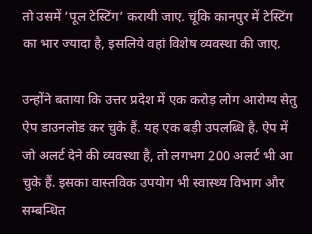तो उसमें ‘पूल टेस्टिंग’ करायी जाए. चूंकि कानपुर में टेस्टिंग का भार ज्यादा है, इसलिये वहां विशेष व्यवस्था की जाए.

उन्होंने बताया कि उत्तर प्रदेश में एक करोड़ लोग आरोग्य सेतु ऐप डाउनलोड कर चुके हैं. यह एक बड़ी उपलब्धि है. ऐप में जो अलर्ट देने की व्यवस्था है, तो लगभग 200 अलर्ट भी आ चुके हैं. इसका वास्तविक उपयोग भी स्वास्थ्य विभाग और सम्बन्धित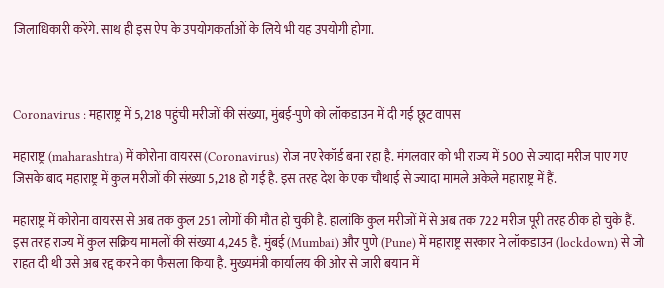जिलाधिकारी करेंगे. साथ ही इस ऐप के उपयोगकर्ताओं के लिये भी यह उपयोगी होगा.



Coronavirus : महाराष्ट्र में 5,218 पहुंची मरीजों की संख्या, मुंबई-पुणे को लॉकडाउन में दी गई छूट वापस

महाराष्ट्र (maharashtra) में कोरोना वायरस (Coronavirus) रोज नए रेकॉर्ड बना रहा है. मंगलवार को भी राज्य में 500 से ज्यादा मरीज पाए गए जिसके बाद महाराष्ट्र में कुल मरीजों की संख्या 5,218 हो गई है. इस तरह देश के एक चौथाई से ज्यादा मामले अकेले महाराष्ट्र में हैं.

महाराष्ट्र में कोरोना वायरस से अब तक कुल 251 लोगों की मौत हो चुकी है. हालांकि कुल मरीजों में से अब तक 722 मरीज पूरी तरह ठीक हो चुके हैं. इस तरह राज्य में कुल सक्रिय मामलों की संख्या 4,245 है. मुंबई (Mumbai) और पुणे (Pune) में महाराष्ट्र सरकार ने लॉकडाउन (lockdown) से जो राहत दी थी उसे अब रद्द करने का फैसला किया है. मुख्यमंत्री कार्यालय की ओर से जारी बयान में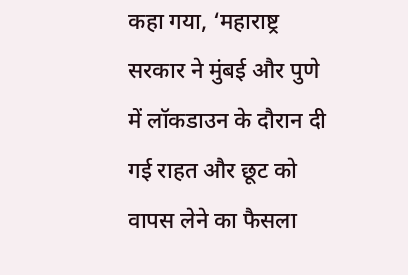कहा गया, ‘महाराष्ट्र सरकार ने मुंबई और पुणे में लॉकडाउन के दौरान दी गई राहत और छूट को वापस लेने का फैसला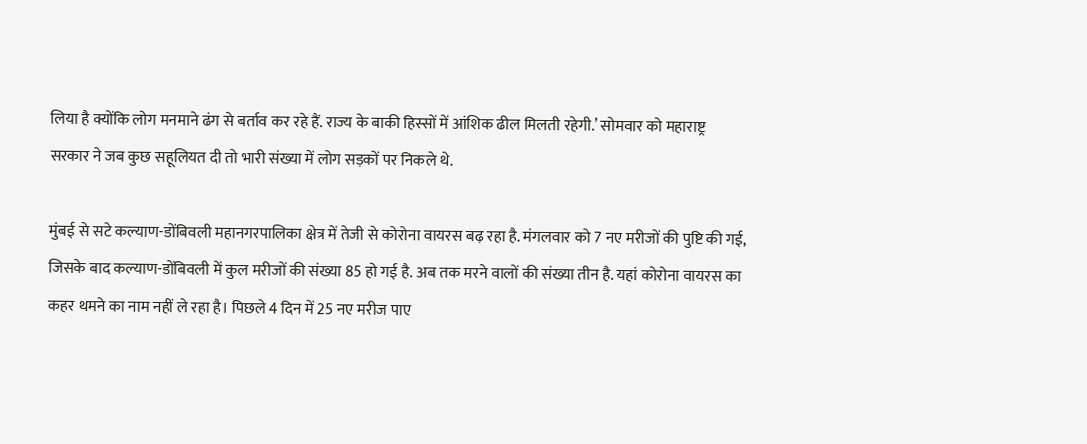लिया है क्योंकि लोग मनमाने ढंग से बर्ताव कर रहे हैं. राज्य के बाकी हिस्सों में आंशिक ढील मिलती रहेगी.’ सोमवार को महाराष्ट्र सरकार ने जब कुछ सहूलियत दी तो भारी संख्या में लोग सड़कों पर निकले थे.

मुंबई से सटे कल्याण-डोंबिवली महानगरपालिका क्षेत्र में तेजी से कोरोना वायरस बढ़ रहा है. मंगलवार को 7 नए मरीजों की पुष्टि की गई, जिसके बाद कल्याण-डोंबिवली में कुल मरीजों की संख्या 85 हो गई है. अब तक मरने वालों की संख्या तीन है. यहां कोरोना वायरस का कहर थमने का नाम नहीं ले रहा है। पिछले 4 दिन में 25 नए मरीज पाए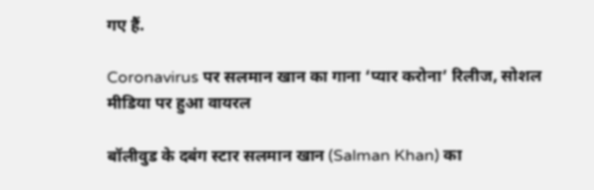गए हैं.

Coronavirus पर सलमान खान का गाना ‘प्यार करोना’ रिलीज, सोशल मीडिया पर हुआ वायरल

बॉलीवुड के दबंग स्टार सलमान खान (Salman Khan) का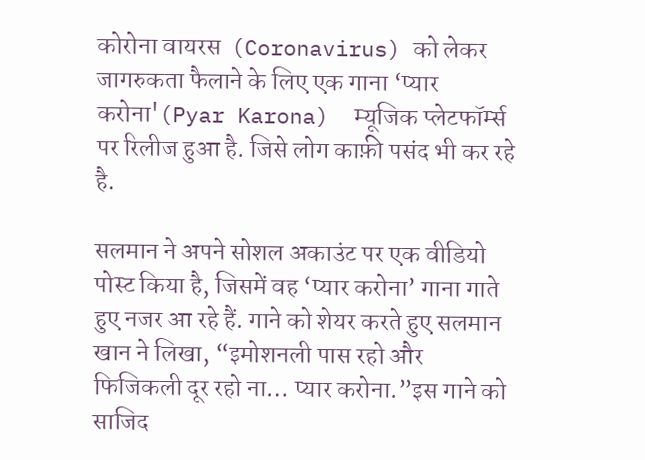कोरोना वायरस  (Coronavirus) को लेकर जागरुकता फैलाने के लिए एक गाना ‘प्यार करोना'(Pyar Karona)  म्यूजिक प्लेटफॉर्म्स पर रिलीज हुआ है. जिसे लोग काफ़ी पसंद भी कर रहे है.

सलमान ने अपने सोशल अकाउंट पर एक वीडियो पोस्ट किया है, जिसमें वह ‘प्यार करोना’ गाना गाते हुए नजर आ रहे हैं. गाने को शेयर करते हुए सलमान खान ने लिखा, “इमोशनली पास रहो और फिजिकली दूर रहो ना… प्यार करोना.”इस गाने को साजिद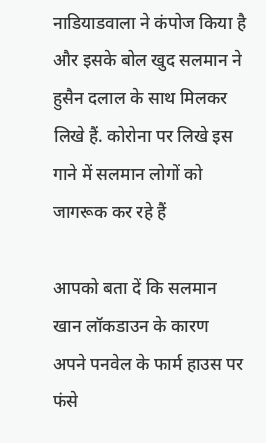नाडियाडवाला ने कंपोज किया है और इसके बोल खुद सलमान ने हुसैन दलाल के साथ मिलकर लिखे हैं. कोरोना पर लिखे इस गाने में सलमान लोगों को जागरूक कर रहे हैं

आपको बता दें कि सलमान खान लॉकडाउन के कारण अपने पनवेल के फार्म हाउस पर फंसे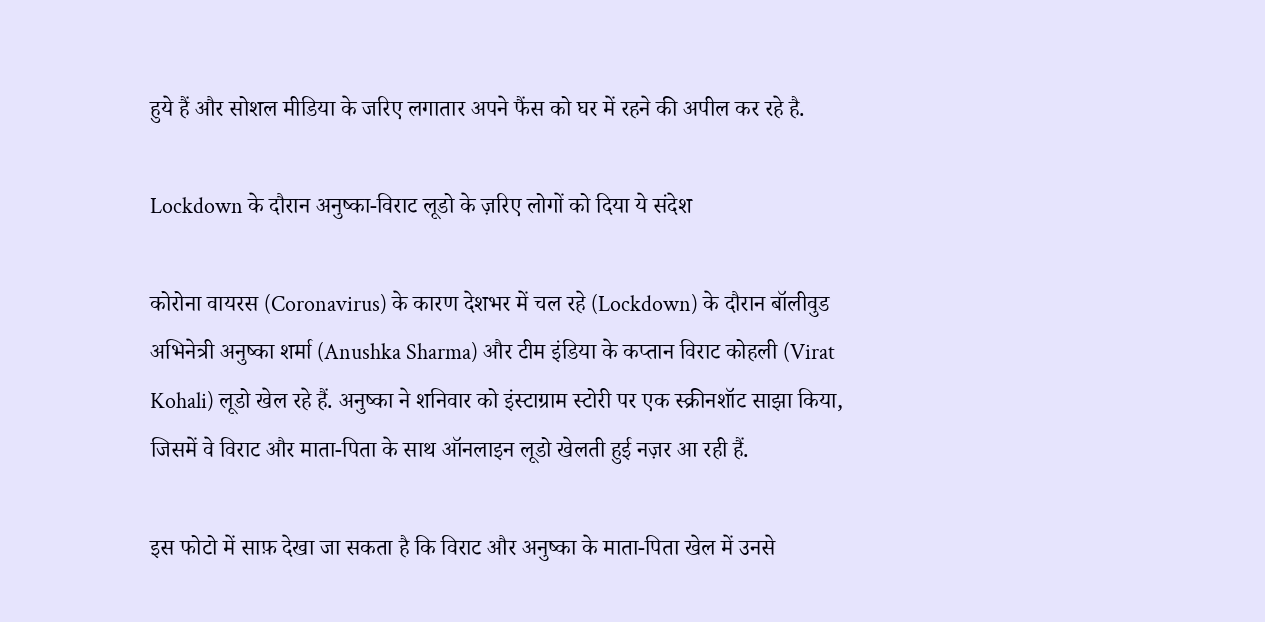हुये हैं और सोशल मीडिया के जरिए लगातार अपने फैंस को घर में रहने की अपील कर रहे है.

Lockdown के दौरान अनुष्का-विराट लूडो के ज़रिए लोगों को दिया ये संदेश

कोरोना वायरस (Coronavirus) के कारण देशभर में चल रहे (Lockdown) के दौरान बॉलीवुड अभिनेत्री अनुष्का शर्मा (Anushka Sharma) और टीम इंडिया के कप्तान विराट कोहली (Virat Kohali) लूडो खेल रहे हैं. अनुष्का ने शनिवार को इंस्टाग्राम स्टोरी पर एक स्क्रीनशॉट साझा किया, जिसमें वे विराट और माता-पिता के साथ ऑनलाइन लूडो खेलती हुई नज़र आ रही हैं.

इस फोटो में साफ़ देखा जा सकता है कि विराट और अनुष्का के माता-पिता खेल में उनसे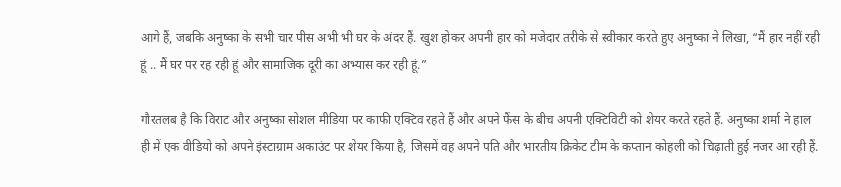आगे हैं, जबकि अनुष्का के सभी चार पीस अभी भी घर के अंदर हैं. खुश होकर अपनी हार को मजेदार तरीके से स्वीकार करते हुए अनुष्का ने लिखा, “मैं हार नहीं रही हूं .. मैं घर पर रह रही हूं और सामाजिक दूरी का अभ्यास कर रही हूं.”

गौरतलब है कि विराट और अनुष्का सोशल मीडिया पर काफी एक्टिव रहते हैं और अपने फैंस के बीच अपनी एक्टिविटी को शेयर करते रहते हैं. अनुष्का शर्मा ने हाल ही में एक वीडियो को अपने इंस्टाग्राम अकाउंट पर शेयर किया है, जिसमें वह अपने पति और भारतीय क्रिकेट टीम के कप्तान कोहली को चिढ़ाती हुई नजर आ रही हैं.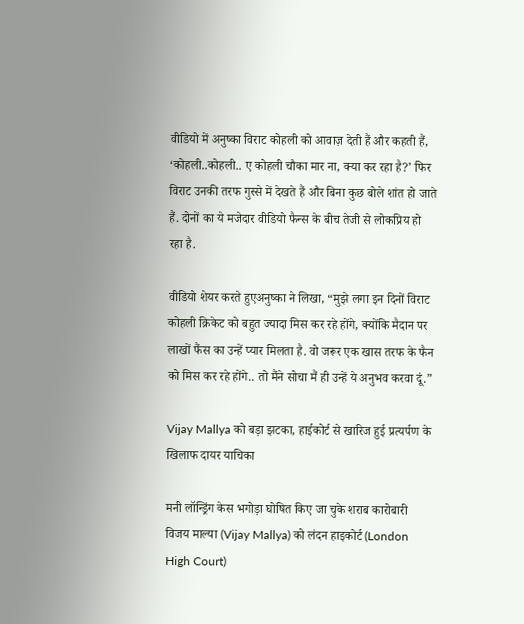वीडियो में अनुष्का विराट कोहली को आवाज़ देती हैं और कहती हैं, ‘कोहली..कोहली.. ए कोहली चौका मार ना, क्या कर रहा है?’ फिर विराट उनकी तरफ गुस्से में देखते हैं और बिना कुछ बोले शांत हो जाते हैं. दोनों का ये मजेदार वीडियो फैन्स के बीच तेजी से लोकप्रिय हो रहा है.

वीडियो शेयर करते हुएअनुष्का ने लिखा, “मुझे लगा इन दिनों विराट कोहली क्रिकेट को बहुत ज्‍यादा मिस कर रहे होंगे, क्‍योंकि मैदान पर लाखों फैंस का उन्‍हें प्‍यार मिलता है. वो जरूर एक खास तरफ के फैन को मिस कर रहे होंगे.. तो मैंने सोचा मैं ही उन्हें ये अनुभव करवा दूं.”

Vijay Mallya को बड़ा झटका, हाईकोर्ट से खारिज हुई प्रत्यर्पण के खिलाफ दायर याचिका

मनी लॉन्ड्रिंग केस भगोड़ा घोषित किए जा चुके शराब कारोबारी विजय माल्या (Vijay Mallya) को लंदन हाइकोर्ट (London High Court)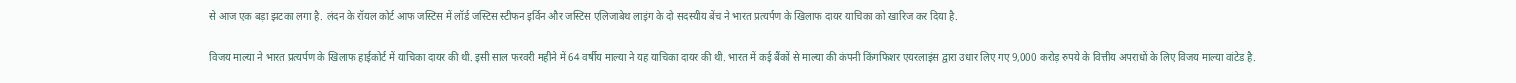से आज एक बड़ा झटका लगा है. लंदन के रॉयल कोर्ट आफ जस्टिस में लॉर्ड जस्टिस स्टीफन इर्विन और जस्टिस एलिजाबेथ लाइंग के दो सदस्यीय बेंच ने भारत प्रत्यर्पण के खिलाफ दायर याचिका को खारिज कर दिया है.

विजय माल्या ने भारत प्रत्यर्पण के खिलाफ हाईकोर्ट में याचिका दायर की थी. इसी साल फरवरी महीने में 64 वर्षीय माल्या ने यह याचिका दायर की थी. भारत में कई बैंकों से माल्या की कंपनी किंगफिशर एयरलाइंस द्वारा उधार लिए गए 9,000 करोड़ रुपये के वित्तीय अपराधों के लिए विजय माल्या वांटेड है.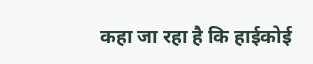कहा जा रहा है कि हाईकोई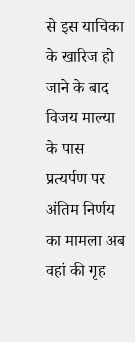से इस याचिका के खारिज हो जाने के बाद विजय माल्या के पास प्रत्यर्पण पर अंतिम निर्णय का मामला अब वहां की गृह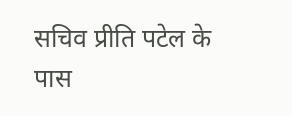सचिव प्रीति पटेल के पास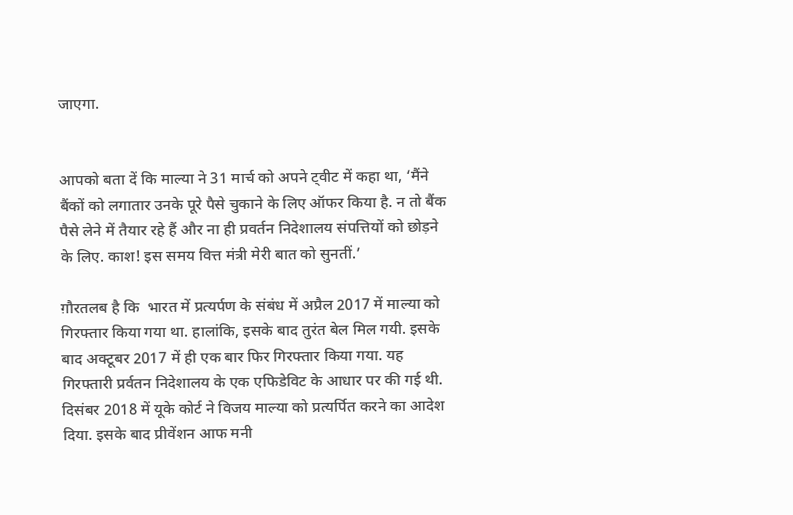जाएगा.


आपको बता दें कि माल्या ने 31 मार्च को अपने ट्वीट में कहा था, ‘मैंने बैंकों को लगातार उनके पूरे पैसे चुकाने के लिए ऑफर किया है. न तो बैंक पैसे लेने में तैयार रहे हैं और ना ही प्रवर्तन निदेशालय संपत्तियों को छोड़ने के लिए. काश! इस समय वित्त मंत्री मेरी बात को सुनतीं.’

ग़ौरतलब है कि  भारत में प्रत्यर्पण के संबंध में अप्रैल 2017 में माल्या को गिरफ्तार किया गया था. हालांकि, इसके बाद तुरंत बेल मिल गयी. इसके बाद अक्टूबर 2017 में ही एक बार फिर गिरफ्तार किया गया. यह गिरफ्तारी प्रर्वतन निदेशालय के एक एफिडेविट के आधार पर की गई थी. दिसंबर 2018 में यूके कोर्ट ने विजय माल्या को प्रत्यर्पित करने का आदेश दिया. इसके बाद प्रीवेंशन आफ मनी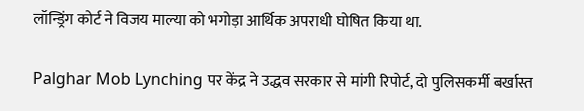लॉन्ड्रिंग कोर्ट ने विजय माल्या को भगोड़ा आर्थिक अपराधी घोषित किया था.

Palghar Mob Lynching पर केंद्र ने उद्धव सरकार से मांगी रिपोर्ट, दो पुलिसकर्मी बर्खास्त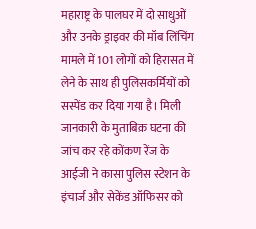महाराष्ट्र के पालघर में दो साधुओं और उनके ड्राइवर की मॉब लिंचिंग मामले में 101 लोगों को हिरासत में लेने के साथ ही पुलिसकर्मियों को सस्पेंड कर दिया गया है। मिली जानकारी के मुताबिक़ घटना की जांच कर रहे कोंकण रेंज के आईजी ने कासा पुलिस स्टेशन के इंचार्ज और सेकेंड ऑफिसर को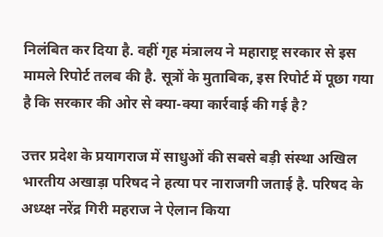निलंबित कर दिया है. वहीं गृह मंत्रालय ने महाराष्ट्र सरकार से इस मामले रिपोर्ट तलब की है. सूत्रों के मुताबिक, इस रिपोर्ट में पूछा गया है कि सरकार की ओर से क्या-क्या कार्रवाई की गई है?

उत्तर प्रदेश के प्रयागराज में साधुओं की सबसे बड़ी संस्था अखिल भारतीय अखाड़ा परिषद ने हत्या पर नाराजगी जताई है. परिषद के अध्य्क्ष नरेंद्र गिरी महराज ने ऐलान किया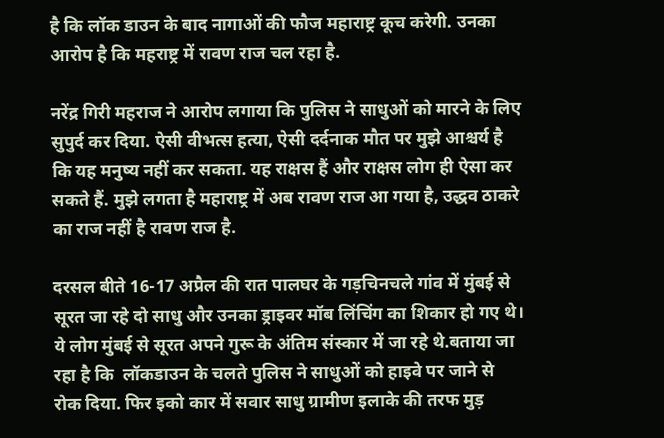है कि लॉक डाउन के बाद नागाओं की फौज महाराष्ट्र कूच करेगी. उनका आरोप है कि महराष्ट्र में रावण राज चल रहा है.

नरेंद्र गिरी महराज ने आरोप लगाया कि पुलिस ने साधुओं को मारने के लिए सुपुर्द कर दिया. ऐसी वीभत्स हत्या, ऐसी दर्दनाक मौत पर मुझे आश्चर्य है कि यह मनुष्य नहीं कर सकता. यह राक्षस हैं और राक्षस लोग ही ऐसा कर सकते हैं. मुझे लगता है महाराष्ट्र में अब रावण राज आ गया है, उद्धव ठाकरे का राज नहीं है रावण राज है.

दरसल बीते 16-17 अप्रैल की रात पालघर के गड़चिनचले गांव में मुंबई से सूरत जा रहे दो साधु और उनका ड्राइवर मॉब लिंचिंग का शिकार हो गए थे। ये लोग मुंबई से सूरत अपने गुरू के अंतिम संस्कार में जा रहे थे.बताया जा रहा है कि  लॉकडाउन के चलते पुलिस ने साधुओं को हाइवे पर जाने से रोक दिया. फिर इको कार में सवार साधु ग्रामीण इलाके की तरफ मुड़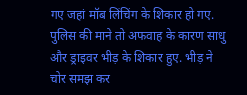गए जहां मॉब लिंचिंग के शिकार हो गए. पुलिस की माने तो अफवाह के कारण साधु और ड्राइवर भीड़ के शिकार हुए. भीड़ ने चोर समझ कर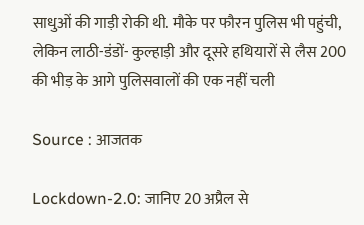साधुओं की गाड़ी रोकी थी. मौके पर फौरन पुलिस भी पहुंची, लेकिन लाठी-डंडों- कुल्हाड़ी और दूसरे हथियारों से लैस 200 की भीड़ के आगे पुलिसवालों की एक नहीं चली

Source : आजतक

Lockdown-2.0: जानिए 20 अप्रैल से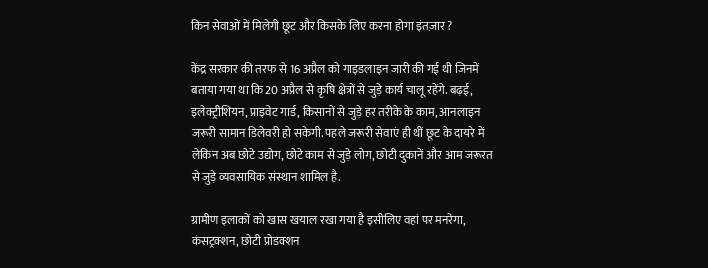किन सेवाओं में मिलेगी छूट और किसके लिए करना होगा इंतज़ार ?

केंद्र सरकार की तरफ से 16 अप्रैल को गाइडलाइन जारी की गई थी जिनमें बताया गया था कि 20 अप्रैल से कृषि क्षेत्रों से जुड़े कार्य चालू रहेंगे. बढ़ई, इलेक्ट्रीशियन, प्राइवेट गार्ड, किसानों से जुड़े हर तरीके के काम, आनलाइन जरूरी सामान डिलेवरी हो सकेगी. पहले जरूरी सेवाएं ही थीं छूट के दायरे में लेकिन अब छोटे उद्योग, छोटे काम से जुड़े लोग, छोटी दुकानें और आम जरूरत से जुड़े व्यवसायिक संस्थान शामिल है.

ग्रामीण इलाकों को खास खयाल रखा गया है इसीलिए वहां पर मनरेगा, कंसट्रक्शन, छोटी प्रोडक्शन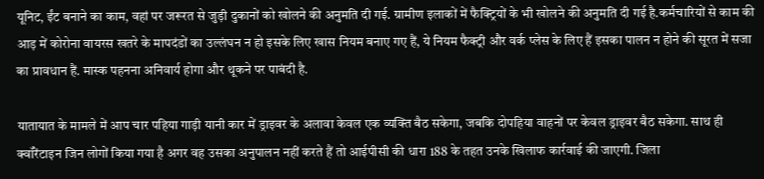यूनिट, ईंट बनाने का काम, वहां पर जरूरत से जुड़ी दुकानों को खोलने की अनुमति दी गई. ग्रामीण इलाकों में फैक्ट्रियों के भी खोलने की अनुमति दी गई है.कर्मचारियों से काम की आड़ में कोरोना वायरस खतरे के मापदंडों का उल्लंघन न हो इसके लिए खास नियम बनाए गए हैं, ये नियम फैक्ट्री और वर्क प्लेस के लिए हैं इसका पालन न होने की सूरत में सजा का प्रावधान हैं. मास्क पहनना अनिवार्य होगा और थूकने पर पाबंदी है.

यातायात के मामले में आप चार पहिया गाड़ी यानी कार में ड्राइवर के अलावा केवल एक व्यक्ति बैठ सकेगा, जबकि दोपहिया वाहनों पर केवल ड्राइवर बैठ सकेगा. साथ ही क्वॉरेंटाइन जिन लोगों किया गया है अगर वह उसका अनुपालन नहीं करते हैं तो आईपीसी की धारा 188 के तहत उनके खिलाफ कार्रवाई की जाएगी. जिला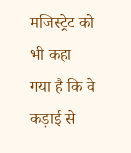मजिस्ट्रेट को भी कहा गया है कि वे कड़ाई से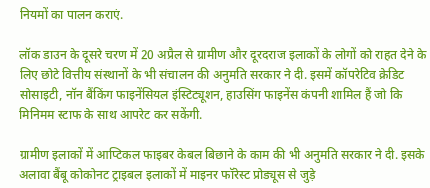नियमों का पालन कराएं.

लॉक डाउन के दूसरे चरण में 20 अप्रैल से ग्रामीण और दूरदराज इलाकों के लोगों को राहत देने के लिए छोटे वित्तीय संस्थानों के भी संचालन की अनुमति सरकार ने दी. इसमें कॉपरेटिव क्रेडिट सोसाइटी, नॉन बैंकिंग फाइनेंसियल इंस्टिट्यूशन, हाउसिंग फाइनेंस कंपनी शामिल हैं जो कि मिनिमम स्टाफ के साथ आपरेट कर सकेंगी.

ग्रामीण इलाकों में आप्टिकल फाइबर केबल बिछाने के काम की भी अनुमति सरकार ने दी. इसके अलावा बैंबू कोकोनट ट्राइबल इलाकों में माइनर फॉरेस्ट प्रोड्यूस से जुड़े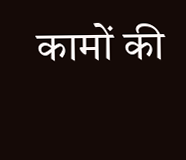कामों की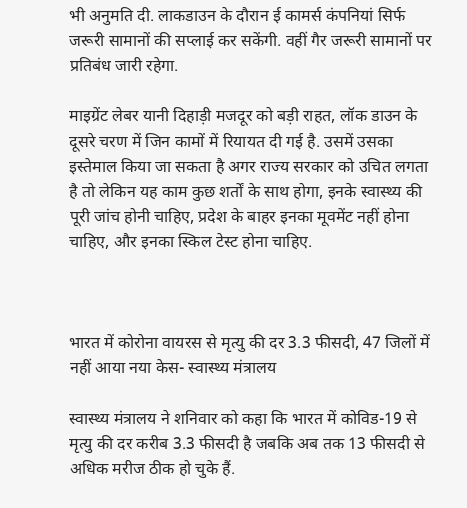भी अनुमति दी. लाकडाउन के दौरान ई कामर्स कंपनियां सिर्फ जरूरी सामानों की सप्लाई कर सकेंगी. वहीं गैर जरूरी सामानों पर प्रतिबंध जारी रहेगा.

माइग्रेंट लेबर यानी दिहाड़ी मजदूर को बड़ी राहत, लॉक डाउन के दूसरे चरण में जिन कामों में रियायत दी गई है. उसमें उसका इस्तेमाल किया जा सकता है अगर राज्य सरकार को उचित लगता है तो लेकिन यह काम कुछ शर्तों के साथ होगा, इनके स्वास्थ्य की पूरी जांच होनी चाहिए, प्रदेश के बाहर इनका मूवमेंट नहीं होना चाहिए, और इनका स्किल टेस्ट होना चाहिए.



भारत में कोरोना वायरस से मृत्यु की दर 3.3 फीसदी, 47 जिलों में नहीं आया नया केस- स्वास्थ्य मंत्रालय

स्वास्थ्य मंत्रालय ने शनिवार को कहा कि भारत में कोविड-19 से मृत्यु की दर करीब 3.3 फीसदी है जबकि अब तक 13 फीसदी से अधिक मरीज ठीक हो चुके हैं.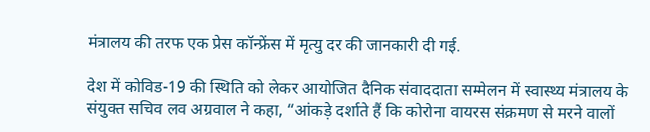मंत्रालय की तरफ एक प्रेस कॉन्फ्रेंस में मृत्यु दर की जानकारी दी गई.

देश में कोविड-19 की स्थिति को लेकर आयोजित दैनिक संवाददाता सम्मेलन में स्वास्थ्य मंत्रालय के संयुक्त सचिव लव अग्रवाल ने कहा, “आंकड़े दर्शाते हैं कि कोरोना वायरस संक्रमण से मरने वालों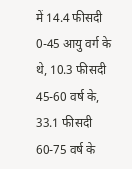में 14.4 फीसदी 0-45 आयु वर्ग के थे, 10.3 फीसदी 45-60 वर्ष के, 33.1 फीसदी 60-75 वर्ष के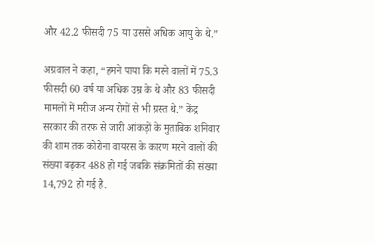और 42.2 फीसदी 75 या उससे अधिक आयु के थे.”

अग्रवाल ने कहा, “हमने पाया कि मरने वालों में 75.3 फीसदी 60 वर्ष या अधिक उम्र के थे और 83 फीसदी मामलों में मरीज अन्य रोगों से भी ग्रस्त थे.” केंद्र सरकार की तरफ से जारी आंकड़ों के मुताबिक शनिवार की शाम तक कोरोना वायरस के कारण मरने वालों की संख्या बढ़कर 488 हो गई जबकि संक्रमितों की संख्या 14,792 हो गई है.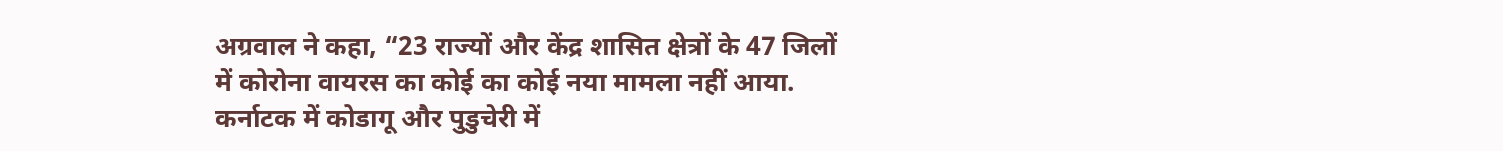अग्रवाल ने कहा, “23 राज्यों और केंद्र शासित क्षेत्रों के 47 जिलों में कोरोना वायरस का कोई का कोई नया मामला नहीं आया. कर्नाटक में कोडागू और पुडुचेरी में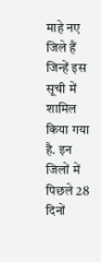माहे नए जिले हैं जिन्हें इस सूची में शामिल किया गया है. इन जिलों में पिछले 28 दिनों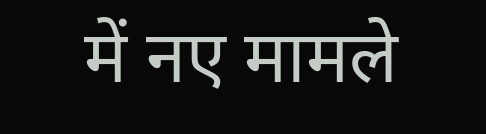में नए मामले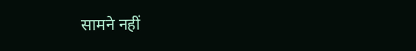सामने नहीं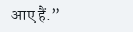आए हैं.”